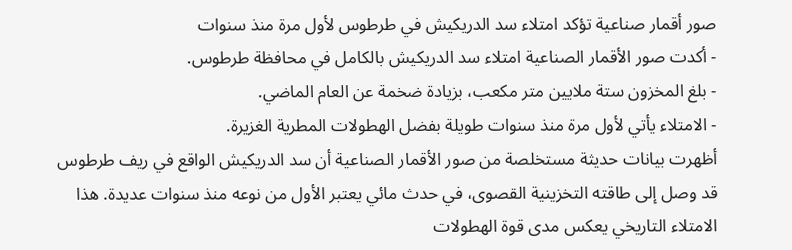صور أقمار صناعية تؤكد امتلاء سد الدريكيش في طرطوس لأول مرة منذ سنوات
- أكدت صور الأقمار الصناعية امتلاء سد الدريكيش بالكامل في محافظة طرطوس.
- بلغ المخزون ستة ملايين متر مكعب، بزيادة ضخمة عن العام الماضي.
- الامتلاء يأتي لأول مرة منذ سنوات طويلة بفضل الهطولات المطرية الغزيرة.
أظهرت بيانات حديثة مستخلصة من صور الأقمار الصناعية أن سد الدريكيش الواقع في ريف طرطوس قد وصل إلى طاقته التخزينية القصوى، في حدث مائي يعتبر الأول من نوعه منذ سنوات عديدة. هذا الامتلاء التاريخي يعكس مدى قوة الهطولات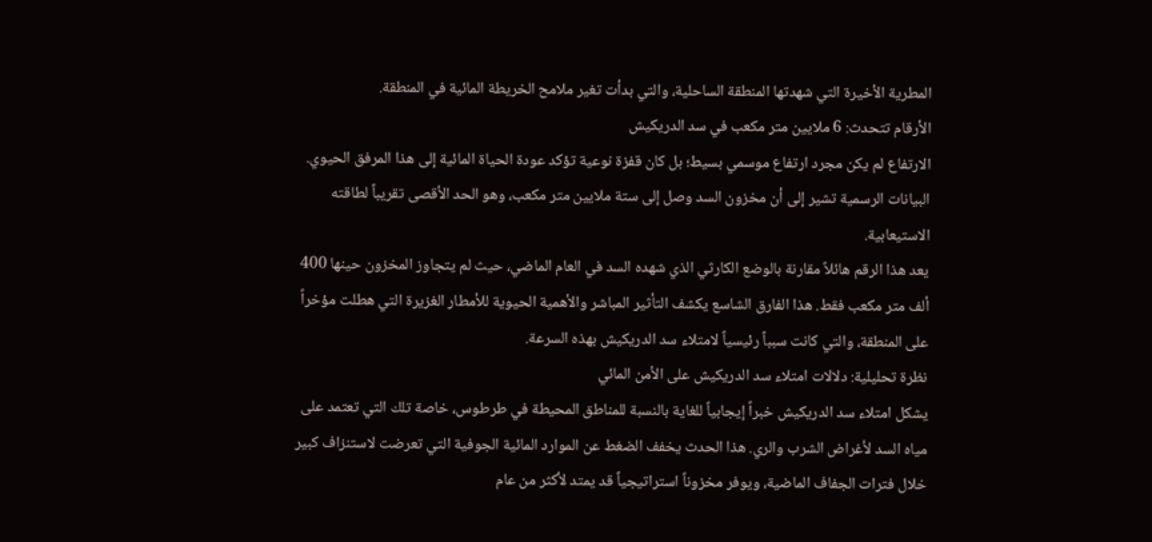المطرية الأخيرة التي شهدتها المنطقة الساحلية، والتي بدأت تغير ملامح الخريطة المائية في المنطقة.
الأرقام تتحدث: 6 ملايين متر مكعب في سد الدريكيش
الارتفاع لم يكن مجرد ارتفاع موسمي بسيط؛ بل كان قفزة نوعية تؤكد عودة الحياة المائية إلى هذا المرفق الحيوي. البيانات الرسمية تشير إلى أن مخزون السد وصل إلى ستة ملايين متر مكعب، وهو الحد الأقصى تقريباً لطاقته الاستيعابية.
يعد هذا الرقم هائلاً مقارنة بالوضع الكارثي الذي شهده السد في العام الماضي، حيث لم يتجاوز المخزون حينها 400 ألف متر مكعب فقط. هذا الفارق الشاسع يكشف التأثير المباشر والأهمية الحيوية للأمطار الغزيرة التي هطلت مؤخراً على المنطقة، والتي كانت سبباً رئيسياً لامتلاء سد الدريكيش بهذه السرعة.
نظرة تحليلية: دلالات امتلاء سد الدريكيش على الأمن المائي
يشكل امتلاء سد الدريكيش خبراً إيجابياً للغاية بالنسبة للمناطق المحيطة في طرطوس، خاصة تلك التي تعتمد على مياه السد لأغراض الشرب والري. هذا الحدث يخفف الضغط عن الموارد المائية الجوفية التي تعرضت لاستنزاف كبير خلال فترات الجفاف الماضية، ويوفر مخزوناً استراتيجياً قد يمتد لأكثر من عام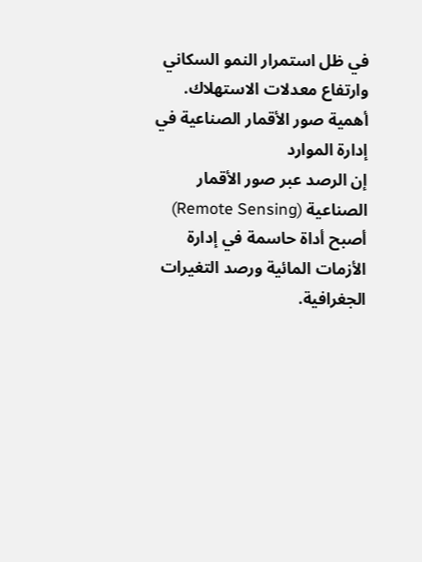في ظل استمرار النمو السكاني وارتفاع معدلات الاستهلاك.
أهمية صور الأقمار الصناعية في إدارة الموارد
إن الرصد عبر صور الأقمار الصناعية (Remote Sensing) أصبح أداة حاسمة في إدارة الأزمات المائية ورصد التغيرات الجغرافية.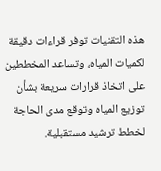هذه التقنيات توفر قراءات دقيقة لكميات المياه، وتساعد المخططين على اتخاذ قرارات سريعة بشأن توزيع المياه وتوقع مدى الحاجة لخطط ترشيد مستقبلية.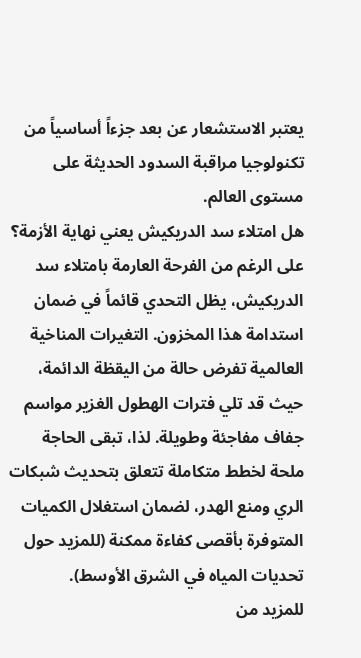يعتبر الاستشعار عن بعد جزءاً أساسياً من تكنولوجيا مراقبة السدود الحديثة على مستوى العالم.
هل امتلاء سد الدريكيش يعني نهاية الأزمة؟
على الرغم من الفرحة العارمة بامتلاء سد الدريكيش، يظل التحدي قائماً في ضمان استدامة هذا المخزون. التغيرات المناخية العالمية تفرض حالة من اليقظة الدائمة، حيث قد تلي فترات الهطول الغزير مواسم جفاف مفاجئة وطويلة. لذا، تبقى الحاجة ملحة لخطط متكاملة تتعلق بتحديث شبكات الري ومنع الهدر، لضمان استغلال الكميات المتوفرة بأقصى كفاءة ممكنة (للمزيد حول تحديات المياه في الشرق الأوسط).
للمزيد من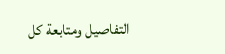التفاصيل ومتابعة كل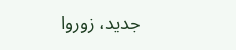جديد، زوروا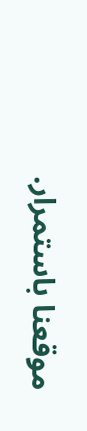موقعنا باستمرار.